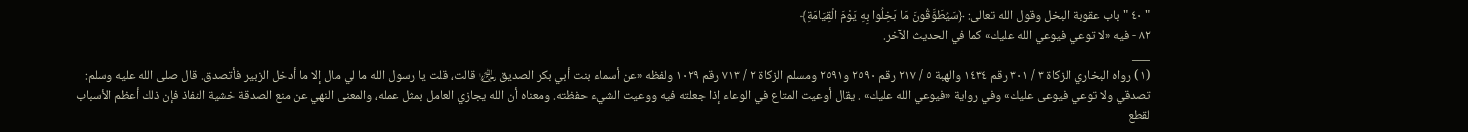" ٤٠ " باب عقوبة البخل وقول الله تعالى: ﴿سَيُطَوَّقُونَ مَا بَخِلُوا بِهِ يَوْمَ الْقِيَامَةِ﴾
٨٢ - فيه «لا توعي فيوعي الله عليك» كما في الحديث الآخر.
___
(١) رواه البخاري الزكاة ٣ / ٣٠١ رقم ١٤٣٤ والهبة ٥ / ٢١٧ رقم ٢٥٩٠ و٢٥٩١ ومسلم الزكاة ٢ / ٧١٣ رقم ١٠٢٩ ولفظه «عن أسماء بنت أبي بكر الصديق ﵂ قالت، قلت يا رسول الله ما لي مال إلا ما أدخل الزبير فأتصدق. قال صلى الله عليه وسلم: تصدقي ولا توعي فيوعى عليك» وفي رواية «فيوعي الله عليك» . يقال أوعيت المتاع في الوعاء إذا جعلته فيه ووعيت الشيء حفظته. ومعناه أن الله يجازي العامل بمثل عمله، والمعنى النهي عن منع الصدقة خشية النفاذ فإن ذلك أعظم الأسباب لقطع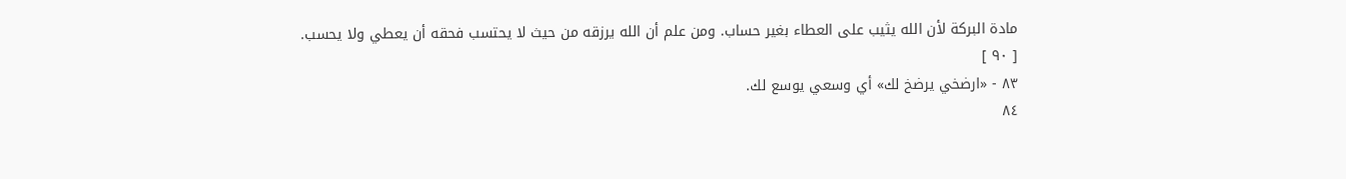مادة البركة لأن الله يثيب على العطاء بغير حساب. ومن علم أن الله يرزقه من حيث لا يحتسب فحقه أن يعطي ولا يحسب.
[ ٩٠ ]
٨٣ - «ارضخي يرضخ لك» أي وسعي يوسع لك.
٨٤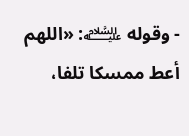- وقوله ﵇: «اللهم أعط ممسكا تلفا،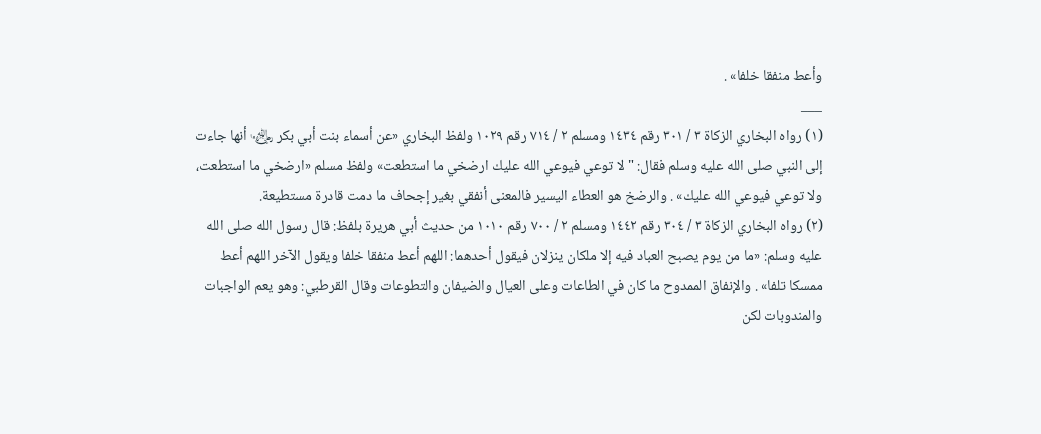وأعط منفقا خلفا» .
___
(١) رواه البخاري الزكاة ٣ / ٣٠١ رقم ١٤٣٤ ومسلم ٢ / ٧١٤ رقم ١٠٢٩ ولفظ البخاري «عن أسماء بنت أبي بكر ﵄ أنها جاءت إلى النبي صلى الله عليه وسلم فقال: " لا توعي فيوعي الله عليك ارضخي ما استطعت» ولفظ مسلم «ارضخي ما استطعت، ولا توعي فيوعي الله عليك» . والرضخ هو العطاء اليسير فالمعنى أنفقي بغير إجحاف ما دمت قادرة مستطيعة.
(٢) رواه البخاري الزكاة ٣ / ٣٠٤ رقم ١٤٤٢ ومسلم ٢ / ٧٠٠ رقم ١٠١٠ من حديث أبي هريرة بلفظ: قال رسول الله صلى الله عليه وسلم: «ما من يوم يصبح العباد فيه إلا ملكان ينزلان فيقول أحدهما: اللهم أعط منفقا خلفا ويقول الآخر اللهم أعط ممسكا تلفا» . والإنفاق الممدوح ما كان في الطاعات وعلى العيال والضيفان والتطوعات وقال القرطبي: وهو يعم الواجبات والمندوبات لكن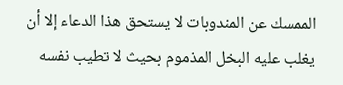الممسك عن المندوبات لا يستحق هذا الدعاء إلا أن يغلب عليه البخل المذموم بحيث لا تطيب نفسه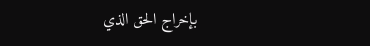بإخراج الحق الذي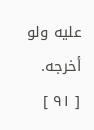عليه ولو أخرجه.
[ ٩١ ]